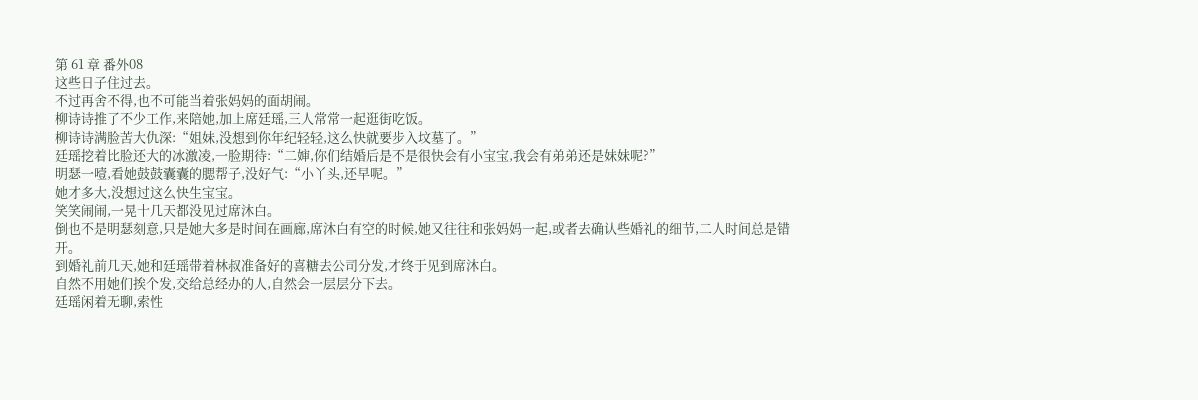第 61 章 番外08
这些日子住过去。
不过再舍不得,也不可能当着张妈妈的面胡闹。
柳诗诗推了不少工作,来陪她,加上席廷瑶,三人常常一起逛街吃饭。
柳诗诗满脸苦大仇深:“姐妹,没想到你年纪轻轻,这么快就要步入坟墓了。”
廷瑶挖着比脸还大的冰激凌,一脸期待:“二婶,你们结婚后是不是很快会有小宝宝,我会有弟弟还是妹妹呢?”
明瑟一噎,看她鼓鼓囊囊的腮帮子,没好气:“小丫头,还早呢。”
她才多大,没想过这么快生宝宝。
笑笑闹闹,一晃十几天都没见过席沐白。
倒也不是明瑟刻意,只是她大多是时间在画廊,席沐白有空的时候,她又往往和张妈妈一起,或者去确认些婚礼的细节,二人时间总是错开。
到婚礼前几天,她和廷瑶带着林叔准备好的喜糖去公司分发,才终于见到席沐白。
自然不用她们挨个发,交给总经办的人,自然会一层层分下去。
廷瑶闲着无聊,索性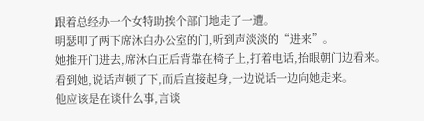跟着总经办一个女特助挨个部门地走了一遭。
明瑟叩了两下席沐白办公室的门,听到声淡淡的“进来”。
她推开门进去,席沐白正后背靠在椅子上,打着电话,抬眼朝门边看来。
看到她,说话声顿了下,而后直接起身,一边说话一边向她走来。
他应该是在谈什么事,言谈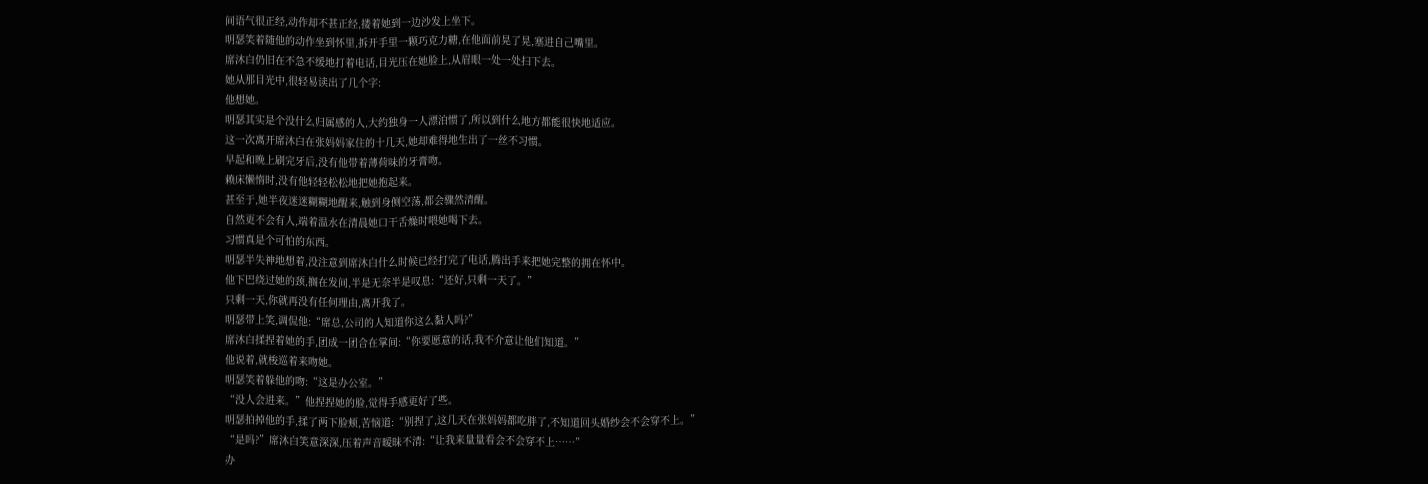间语气很正经,动作却不甚正经,搂着她到一边沙发上坐下。
明瑟笑着随他的动作坐到怀里,拆开手里一颗巧克力糖,在他面前晃了晃,塞进自己嘴里。
席沐白仍旧在不急不缓地打着电话,目光压在她脸上,从眉眼一处一处扫下去。
她从那目光中,很轻易读出了几个字:
他想她。
明瑟其实是个没什么归属感的人,大约独身一人漂泊惯了,所以到什么地方都能很快地适应。
这一次离开席沐白在张妈妈家住的十几天,她却难得地生出了一丝不习惯。
早起和晚上刷完牙后,没有他带着薄荷味的牙膏吻。
赖床懒惰时,没有他轻轻松松地把她抱起来。
甚至于,她半夜迷迷糊糊地醒来,触到身侧空荡,都会骤然清醒。
自然更不会有人,端着温水在清晨她口干舌燥时喂她喝下去。
习惯真是个可怕的东西。
明瑟半失神地想着,没注意到席沐白什么时候已经打完了电话,腾出手来把她完整的拥在怀中。
他下巴绕过她的颈,搁在发间,半是无奈半是叹息:“还好,只剩一天了。”
只剩一天,你就再没有任何理由,离开我了。
明瑟带上笑,调侃他:“席总,公司的人知道你这么黏人吗?”
席沐白揉捏着她的手,团成一团合在掌间:“你要愿意的话,我不介意让他们知道。”
他说着,就梭巡着来吻她。
明瑟笑着躲他的吻:“这是办公室。”
“没人会进来。”他捏捏她的脸,觉得手感更好了些。
明瑟拍掉他的手,揉了两下脸颊,苦恼道:“别捏了,这几天在张妈妈都吃胖了,不知道回头婚纱会不会穿不上。”
“是吗?”席沐白笑意深深,压着声音暧昧不清:“让我来量量看会不会穿不上……”
办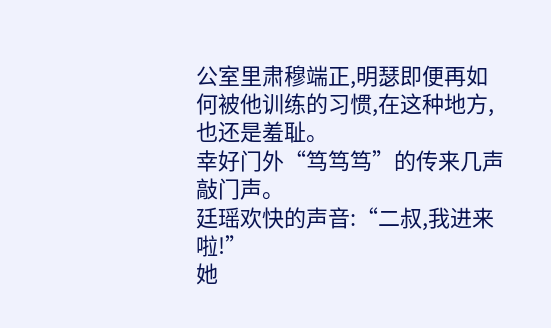公室里肃穆端正,明瑟即便再如何被他训练的习惯,在这种地方,也还是羞耻。
幸好门外“笃笃笃”的传来几声敲门声。
廷瑶欢快的声音:“二叔,我进来啦!”
她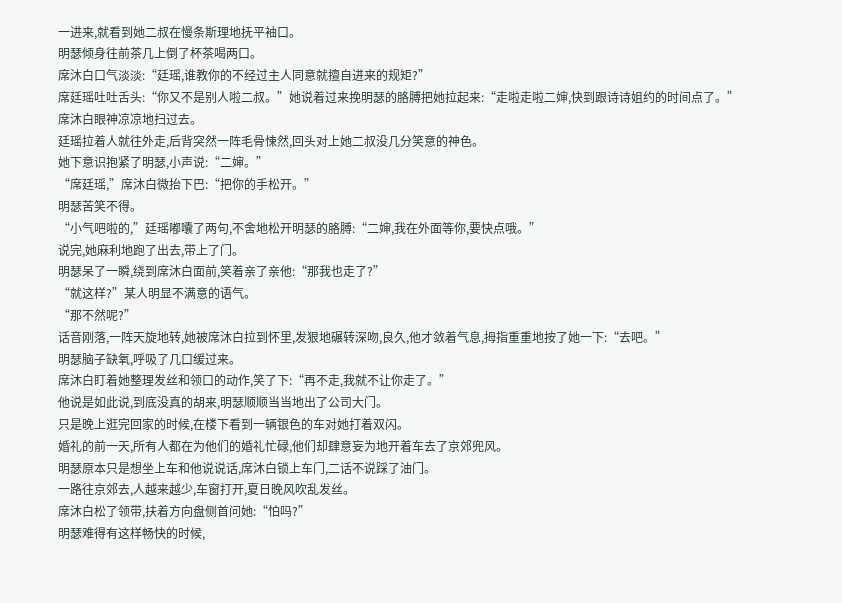一进来,就看到她二叔在慢条斯理地抚平袖口。
明瑟倾身往前茶几上倒了杯茶喝两口。
席沐白口气淡淡:“廷瑶,谁教你的不经过主人同意就擅自进来的规矩?”
席廷瑶吐吐舌头:“你又不是别人啦二叔。”她说着过来挽明瑟的胳膊把她拉起来:“走啦走啦二婶,快到跟诗诗姐约的时间点了。”
席沐白眼神凉凉地扫过去。
廷瑶拉着人就往外走,后背突然一阵毛骨悚然,回头对上她二叔没几分笑意的神色。
她下意识抱紧了明瑟,小声说:“二婶。”
“席廷瑶,”席沐白微抬下巴:“把你的手松开。”
明瑟苦笑不得。
“小气吧啦的,”廷瑶嘟囔了两句,不舍地松开明瑟的胳膊:“二婶,我在外面等你,要快点哦。”
说完,她麻利地跑了出去,带上了门。
明瑟呆了一瞬,绕到席沐白面前,笑着亲了亲他:“那我也走了?”
“就这样?”某人明显不满意的语气。
“那不然呢?”
话音刚落,一阵天旋地转,她被席沐白拉到怀里,发狠地碾转深吻,良久,他才敛着气息,拇指重重地按了她一下:“去吧。”
明瑟脑子缺氧,呼吸了几口缓过来。
席沐白盯着她整理发丝和领口的动作,笑了下:“再不走,我就不让你走了。”
他说是如此说,到底没真的胡来,明瑟顺顺当当地出了公司大门。
只是晚上逛完回家的时候,在楼下看到一辆银色的车对她打着双闪。
婚礼的前一天,所有人都在为他们的婚礼忙碌,他们却肆意妄为地开着车去了京郊兜风。
明瑟原本只是想坐上车和他说说话,席沐白锁上车门,二话不说踩了油门。
一路往京郊去,人越来越少,车窗打开,夏日晚风吹乱发丝。
席沐白松了领带,扶着方向盘侧首问她:“怕吗?”
明瑟难得有这样畅快的时候,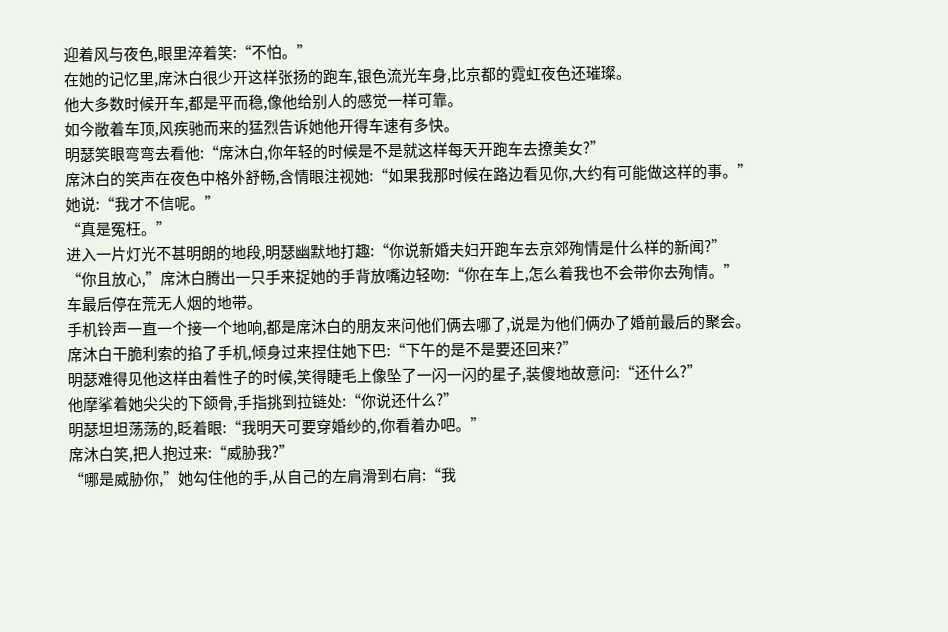迎着风与夜色,眼里淬着笑:“不怕。”
在她的记忆里,席沐白很少开这样张扬的跑车,银色流光车身,比京都的霓虹夜色还璀璨。
他大多数时候开车,都是平而稳,像他给别人的感觉一样可靠。
如今敞着车顶,风疾驰而来的猛烈告诉她他开得车速有多快。
明瑟笑眼弯弯去看他:“席沐白,你年轻的时候是不是就这样每天开跑车去撩美女?”
席沐白的笑声在夜色中格外舒畅,含情眼注视她:“如果我那时候在路边看见你,大约有可能做这样的事。”
她说:“我才不信呢。”
“真是冤枉。”
进入一片灯光不甚明朗的地段,明瑟幽默地打趣:“你说新婚夫妇开跑车去京郊殉情是什么样的新闻?”
“你且放心,”席沐白腾出一只手来捉她的手背放嘴边轻吻:“你在车上,怎么着我也不会带你去殉情。”
车最后停在荒无人烟的地带。
手机铃声一直一个接一个地响,都是席沐白的朋友来问他们俩去哪了,说是为他们俩办了婚前最后的聚会。
席沐白干脆利索的掐了手机,倾身过来捏住她下巴:“下午的是不是要还回来?”
明瑟难得见他这样由着性子的时候,笑得睫毛上像坠了一闪一闪的星子,装傻地故意问:“还什么?”
他摩挲着她尖尖的下颌骨,手指挑到拉链处:“你说还什么?”
明瑟坦坦荡荡的,眨着眼:“我明天可要穿婚纱的,你看着办吧。”
席沐白笑,把人抱过来:“威胁我?”
“哪是威胁你,”她勾住他的手,从自己的左肩滑到右肩:“我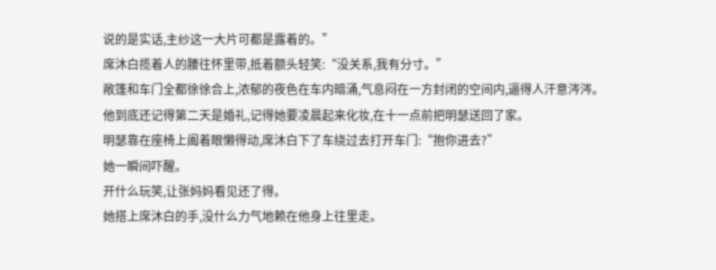说的是实话,主纱这一大片可都是露着的。”
席沐白揽着人的腰往怀里带,抵着额头轻笑:“没关系,我有分寸。”
敞篷和车门全都徐徐合上,浓郁的夜色在车内暗涌,气息闷在一方封闭的空间内,逼得人汗意涔涔。
他到底还记得第二天是婚礼,记得她要凌晨起来化妆,在十一点前把明瑟送回了家。
明瑟靠在座椅上阖着眼懒得动,席沐白下了车绕过去打开车门:“抱你进去?”
她一瞬间吓醒。
开什么玩笑,让张妈妈看见还了得。
她搭上席沐白的手,没什么力气地赖在他身上往里走。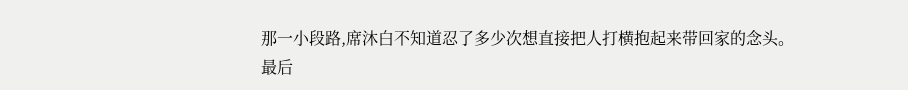那一小段路,席沐白不知道忍了多少次想直接把人打横抱起来带回家的念头。
最后